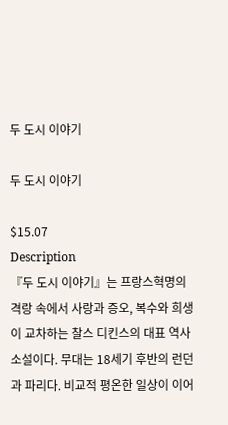두 도시 이야기

두 도시 이야기

$15.07
Description
『두 도시 이야기』는 프랑스혁명의 격랑 속에서 사랑과 증오, 복수와 희생이 교차하는 찰스 디킨스의 대표 역사소설이다. 무대는 18세기 후반의 런던과 파리다. 비교적 평온한 일상이 이어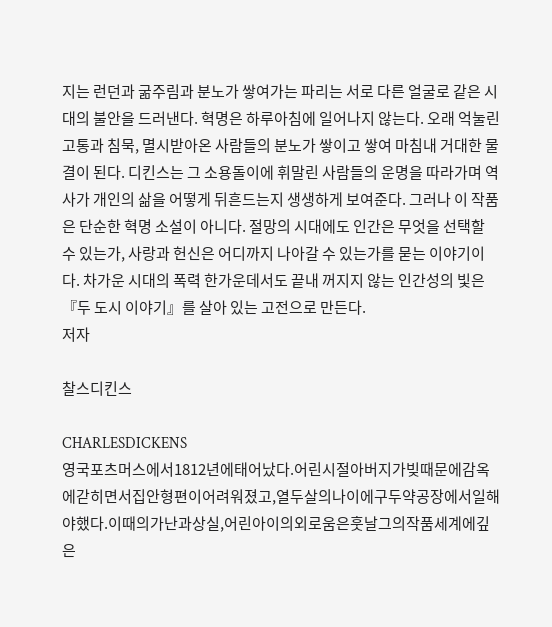지는 런던과 굶주림과 분노가 쌓여가는 파리는 서로 다른 얼굴로 같은 시대의 불안을 드러낸다. 혁명은 하루아침에 일어나지 않는다. 오래 억눌린 고통과 침묵, 멸시받아온 사람들의 분노가 쌓이고 쌓여 마침내 거대한 물결이 된다. 디킨스는 그 소용돌이에 휘말린 사람들의 운명을 따라가며 역사가 개인의 삶을 어떻게 뒤흔드는지 생생하게 보여준다. 그러나 이 작품은 단순한 혁명 소설이 아니다. 절망의 시대에도 인간은 무엇을 선택할 수 있는가, 사랑과 헌신은 어디까지 나아갈 수 있는가를 묻는 이야기이다. 차가운 시대의 폭력 한가운데서도 끝내 꺼지지 않는 인간성의 빛은 『두 도시 이야기』를 살아 있는 고전으로 만든다.
저자

찰스디킨스

CHARLESDICKENS
영국포츠머스에서1812년에태어났다.어린시절아버지가빚때문에감옥에갇히면서집안형편이어려워졌고,열두살의나이에구두약공장에서일해야했다.이때의가난과상실,어린아이의외로움은훗날그의작품세계에깊은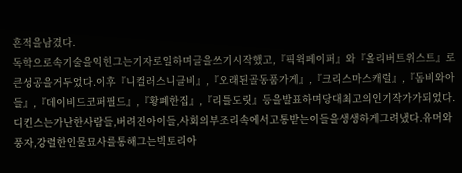흔적을남겼다.
독학으로속기술을익힌그는기자로일하며글을쓰기시작했고,『픽윅페이퍼』와『올리버트위스트』로큰성공을거두었다.이후『니컬러스니클비』,『오래된골동품가게』,『크리스마스캐럴』,『돔비와아들』,『데이비드코퍼필드』,『황폐한집』,『리틀도릿』등을발표하며당대최고의인기작가가되었다.
디킨스는가난한사람들,버려진아이들,사회의부조리속에서고통받는이들을생생하게그려냈다.유머와풍자,강렬한인물묘사를통해그는빅토리아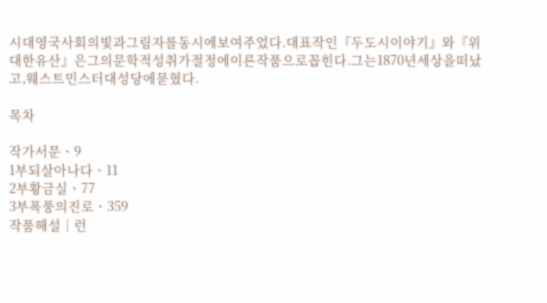시대영국사회의빛과그림자를동시에보여주었다.대표작인『두도시이야기』와『위대한유산』은그의문학적성취가절정에이른작품으로꼽힌다.그는1870년세상을떠났고,웨스트민스터대성당에묻혔다.

목차

작가서문ㆍ9
1부되살아나다ㆍ11
2부황금실ㆍ77
3부폭풍의진로ㆍ359
작품해설│런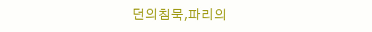던의침묵,파리의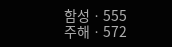함성ㆍ555
주해ㆍ572